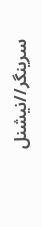سرینگر//نیشنل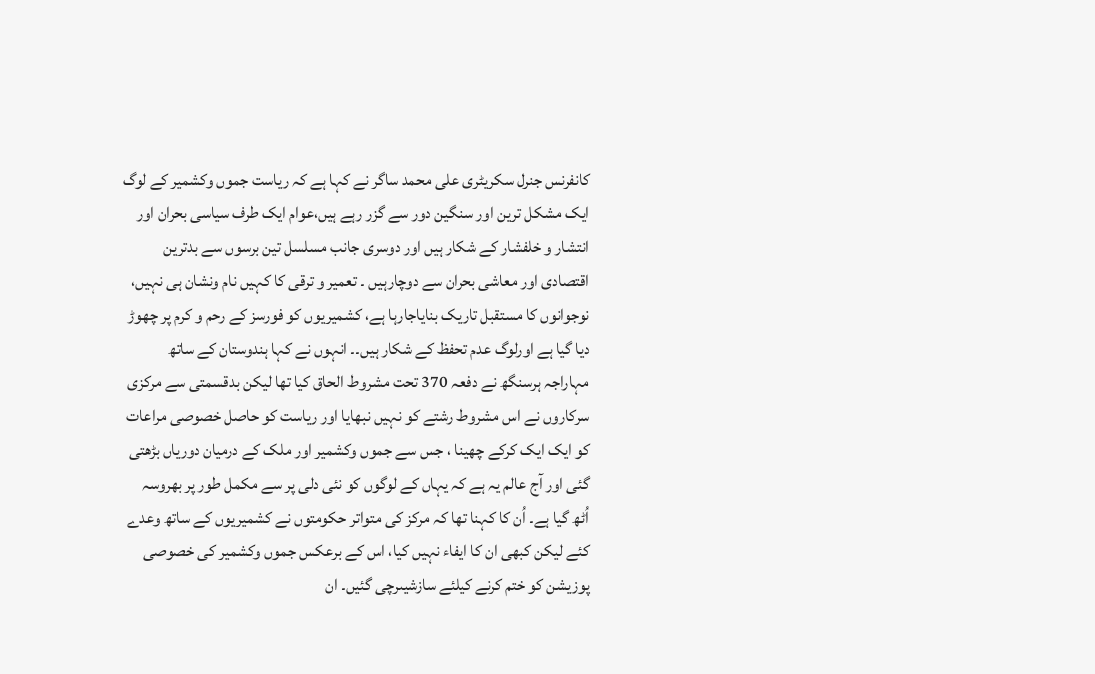کانفرنس جنرل سکریٹری علی محمد ساگر نے کہا ہے کہ ریاست جموں وکشمیر کے لوگ ایک مشکل ترین اور سنگین دور سے گزر رہے ہیں،عوام ایک طرف سیاسی بحران اور انتشار و خلفشار کے شکار ہیں اور دوسری جانب مسلسل تین برسوں سے بدترین اقتصادی اور معاشی بحران سے دوچارہیں ۔ تعمیر و ترقی کا کہیں نام ونشان ہی نہیں، نوجوانوں کا مستقبل تاریک بنایاجارہا ہے، کشمیریوں کو فورسز کے رحم و کرم پر چھوڑ دیا گیا ہے اورلوگ عدم تحفظ کے شکار ہیں۔۔ انہوں نے کہا ہندوستان کے ساتھ مہاراجہ ہرسنگھ نے دفعہ 370 تحت مشروط الحاق کیا تھا لیکن بدقسمتی سے مرکزی سرکاروں نے اس مشروط رشتے کو نہیں نبھایا اور ریاست کو حاصل خصوصی مراعات کو ایک ایک کرکے چھینا ، جس سے جموں وکشمیر اور ملک کے درمیان دوریاں بڑھتی گئی اور آج عالم یہ ہے کہ یہاں کے لوگوں کو نئی دلی پر سے مکمل طور پر بھروسہ اُٹھ گیا ہے۔ اُن کا کہنا تھا کہ مرکز کی متواتر حکومتوں نے کشمیریوں کے ساتھ وعدے کئے لیکن کبھی ان کا ایفاء نہیں کیا، اس کے برعکس جموں وکشمیر کی خصوصی پوزیشن کو ختم کرنے کیلئے سازشیںرچی گئیں۔ ان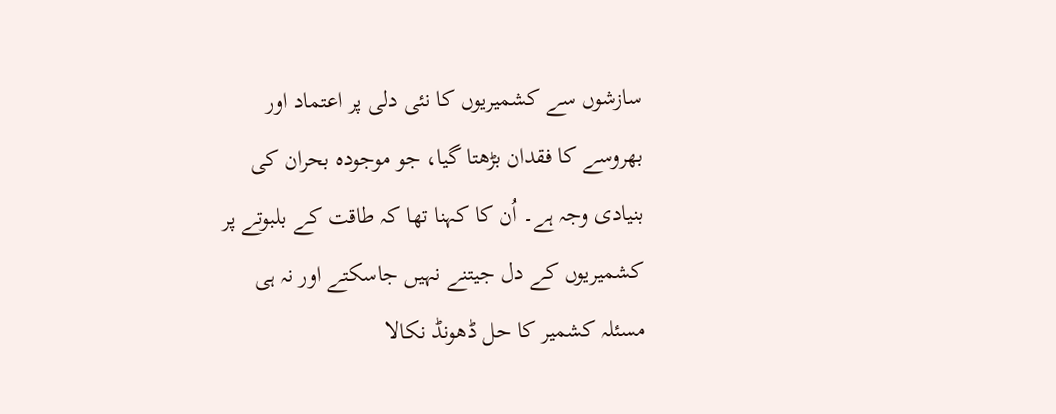سازشوں سے کشمیریوں کا نئی دلی پر اعتماد اور بھروسے کا فقدان بڑھتا گیا، جو موجودہ بحران کی بنیادی وجہ ہے۔ اُن کا کہنا تھا کہ طاقت کے بلبوتے پر کشمیریوں کے دل جیتنے نہیں جاسکتے اور نہ ہی مسئلہ کشمیر کا حل ڈھونڈ نکالا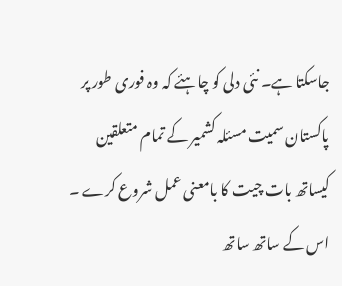جاسکتا ہے۔ نئی دلی کو چاہئے کہ وہ فوری طور پر پاکستان سمیت مسئلہ کشمیر کے تمام متعلقین کیساتھ بات چیت کا بامعنی عمل شروع کرے ۔ اس کے ساتھ ساتھ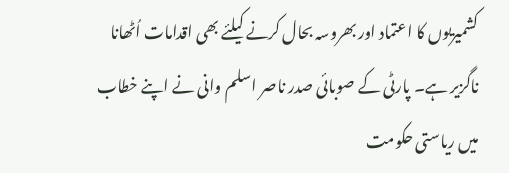کشمیریوں کا اعتماد اور بھروسہ بحال کرنے کیلئے بھی اقدامات اُٹھانا ناگزیر ہے۔ پارٹی کے صوبائی صدر ناصر اسلم وانی نے اپنے خطاب میں ریاستی حکومت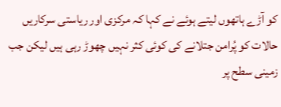کو آڑے ہاتھوں لیتے ہوئے نے کہا کہ مرکزی اور ریاستی سرکاریں حالات کو پُرامن جتلانے کی کوئی کثر نہیں چھوڑ رہی ہیں لیکن جب زمینی سطح پر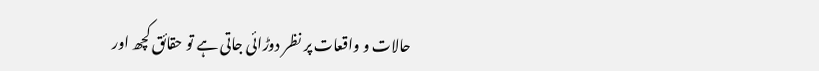حالات و واقعات پر نظر دوڑائی جاتی ہے تو حقائق کچھ اور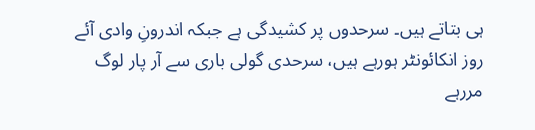ہی بتاتے ہیں۔ سرحدوں پر کشیدگی ہے جبکہ اندرونِ وادی آئے روز انکائونٹر ہورہے ہیں، سرحدی گولی باری سے آر پار لوگ مررہے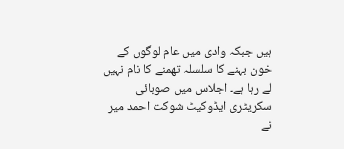ہیں جبکہ وادی میں عام لوگوں کے خون بہنے کا سلسلہ تھمنے کا نام نہیں لے رہا ہے۔ اجلاس میں صوبائی سکریٹری ایڈوکیٹ شوکت احمد میر نے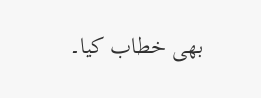بھی خطاب کیا۔